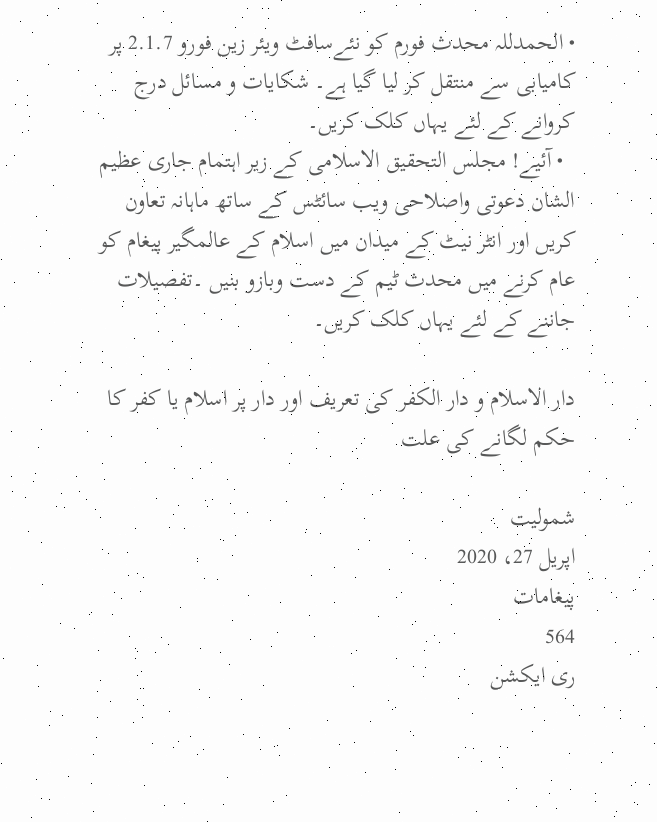• الحمدللہ محدث فورم کو نئےسافٹ ویئر زین فورو 2.1.7 پر کامیابی سے منتقل کر لیا گیا ہے۔ شکایات و مسائل درج کروانے کے لئے یہاں کلک کریں۔
  • آئیے! مجلس التحقیق الاسلامی کے زیر اہتمام جاری عظیم الشان دعوتی واصلاحی ویب سائٹس کے ساتھ ماہانہ تعاون کریں اور انٹر نیٹ کے میدان میں اسلام کے عالمگیر پیغام کو عام کرنے میں محدث ٹیم کے دست وبازو بنیں ۔تفصیلات جاننے کے لئے یہاں کلک کریں۔

دار الاسلام و دار الکفر کی تعریف اور دار پر اسلام یا کفر کا حکم لگانے کی علت

شمولیت
اپریل 27، 2020
پیغامات
564
ری ایکشن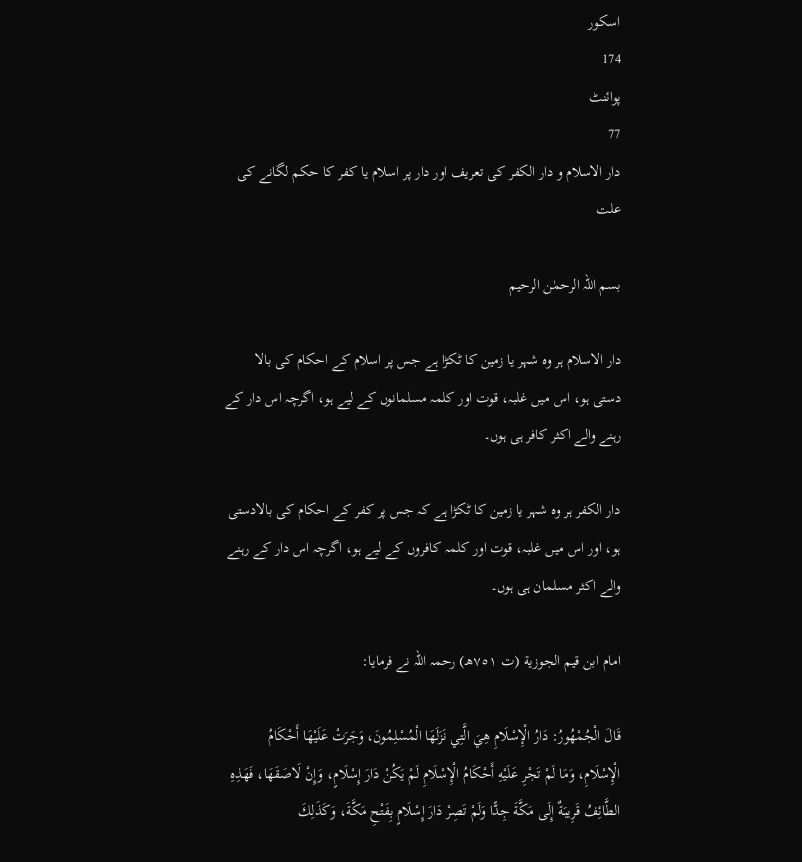اسکور
174
پوائنٹ
77
دار الاسلام و دار الکفر کی تعریف اور دار پر اسلام یا کفر کا حکم لگانے کی علت

بسم اللہ الرحمٰن الرحیم

دار الاسلام ہر وہ شہر یا زمین کا ٹکڑا ہے جس پر اسلام کے احکام کی بالا دستی ہو، اس میں غلبہ، قوت اور کلمہ مسلمانوں کے لیے ہو، اگرچہ اس دار کے رہنے والے اکثر کافر ہی ہوں۔

دار الکفر ہر وہ شہر یا زمین کا ٹکڑا ہے کہ جس پر کفر کے احکام کی بالادستی ہو، اور اس میں غلبہ، قوت اور کلمہ کافروں کے لیے ہو، اگرچہ اس دار کے رہنے والے اکثر مسلمان ہی ہوں۔

امام ابن قيم الجوزية (ت ٧٥١هـ) رحمہ اللہ نے فرمایا:

قَالَ الْجُمْهُورُ: دَارُ الْإِسْلَامِ هِيَ الَّتِي نَزَلَهَا الْمُسْلِمُونَ، وَجَرَتْ عَلَيْهَا أَحْكَامُ الْإِسْلَامِ، وَمَا لَمْ تَجْرِ عَلَيْهِ أَحْكَامُ الْإِسْلَامِ لَمْ يَكُنْ دَارَ إِسْلَامٍ، وَإِنْ لَاصَقَهَا، فَهَذِهِ الطَّائِفُ قَرِيبَةٌ إِلَى مَكَّةَ جِدًّا وَلَمْ تَصِرْ دَارَ إِسْلَامٍ بِفَتْحِ مَكَّةَ، وَكَذَلِكَ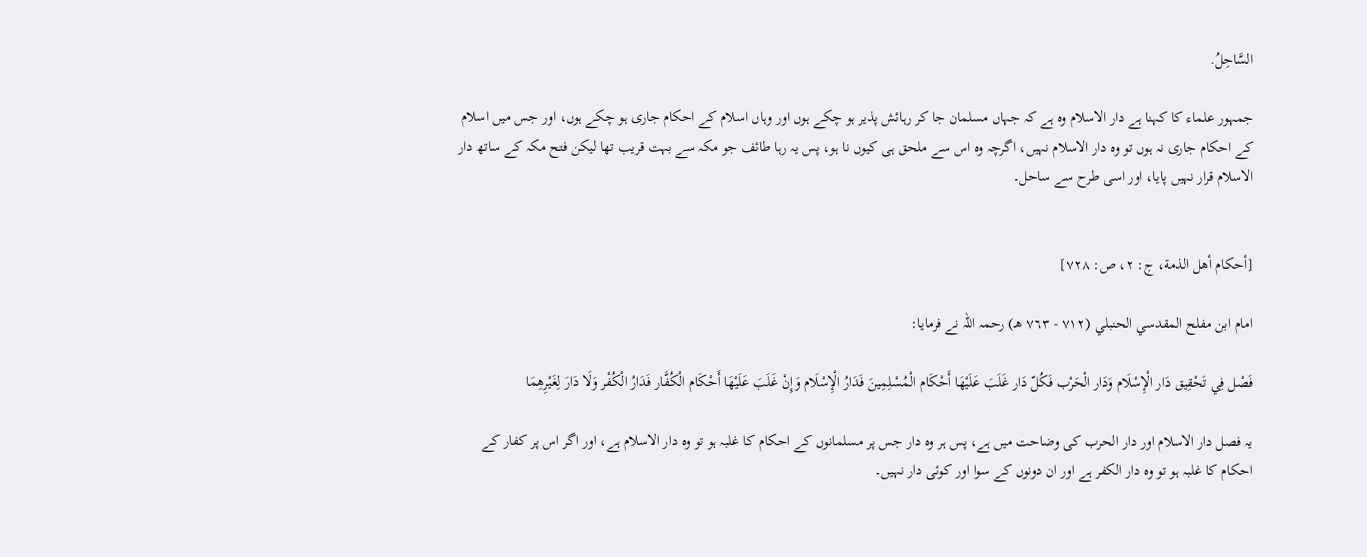السَّاحِلُ.

جمہور علماء کا کہنا ہے دار الاسلام وہ ہے کہ جہاں مسلمان جا کر رہائش پذیر ہو چکے ہوں اور وہاں اسلام کے احکام جاری ہو چکے ہوں، اور جس میں اسلام کے احکام جاری نہ ہوں تو وہ دار الاسلام نہیں، اگرچہ وہ اس سے ملحق ہی کیوں نا ہو، پس یہ رہا طائف جو مکہ سے بہت قریب تھا لیکن فتح مکہ کے ساتھ دار الاسلام قرار نہیں پایا، اور اسی طرح سے ساحل۔


[أحكام أهل الذمة، ج: ٢، ص: ٧٢٨]

امام ابن مفلح المقدسي الحنبلي (٧١٢ - ٧٦٣ هـ) رحمہ اللہ نے فرمایا:

فَصْل فِي تَحْقِيق دَار الْإِسْلَام وَدَار الْحَرْب فَكُلّ دَار غَلَبَ عَلَيْهَا أَحْكَام الْمُسْلِمِينَ فَدَارُ الْإِسْلَام وَإِنْ غَلَبَ عَلَيْهَا أَحْكَام الْكُفَّار فَدَارُ الْكُفْر وَلَا دَارَ لِغَيْرِهِمَا

یہ فصل دار الاسلام اور دار الحرب کی وضاحت میں ہے، پس ہر وہ دار جس پر مسلمانوں کے احکام کا غلبہ ہو تو وہ دار الاسلام ہے، اور اگر اس پر کفار کے احکام کا غلبہ ہو تو وہ دار الکفر ہے اور ان دونوں کے سوا اور کوئی دار نہیں۔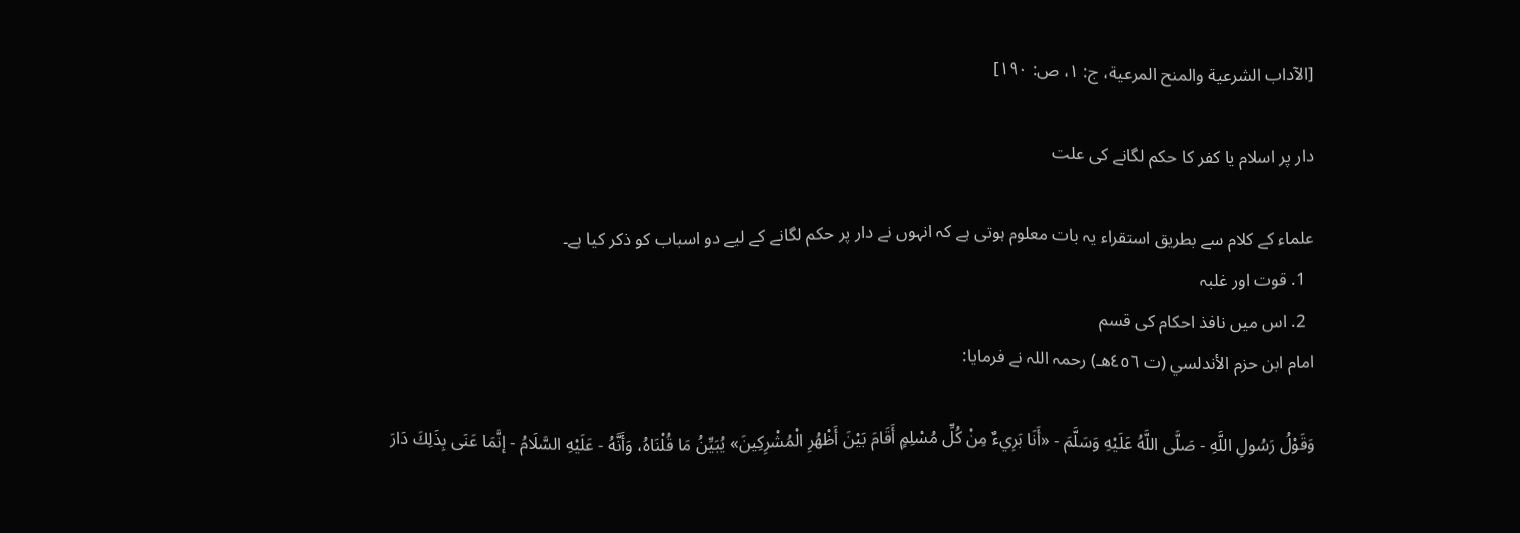[الآداب الشرعية والمنح المرعية، ج: ١، ص: ١٩٠]

دار پر اسلام یا کفر کا حکم لگانے کی علت

علماء کے کلام سے بطریق استقراء یہ بات معلوم ہوتی ہے کہ انہوں نے دار پر حکم لگانے کے لیے دو اسباب کو ذکر کیا ہے۔
  1. قوت اور غلبہ
  2. اس میں نافذ احکام کی قسم
امام ابن حزم الأندلسي (ت ٤٥٦هـ) رحمہ اللہ نے فرمایا:

وَقَوْلُ رَسُولِ اللَّهِ - صَلَّى اللَّهُ عَلَيْهِ وَسَلَّمَ - «أَنَا بَرِيءٌ مِنْ كُلِّ مُسْلِمٍ أَقَامَ بَيْنَ أَظْهُرِ الْمُشْرِكِينَ» يُبَيِّنُ مَا قُلْنَاهُ، وَأَنَّهُ - عَلَيْهِ السَّلَامُ - إنَّمَا عَنَى بِذَلِكَ دَارَ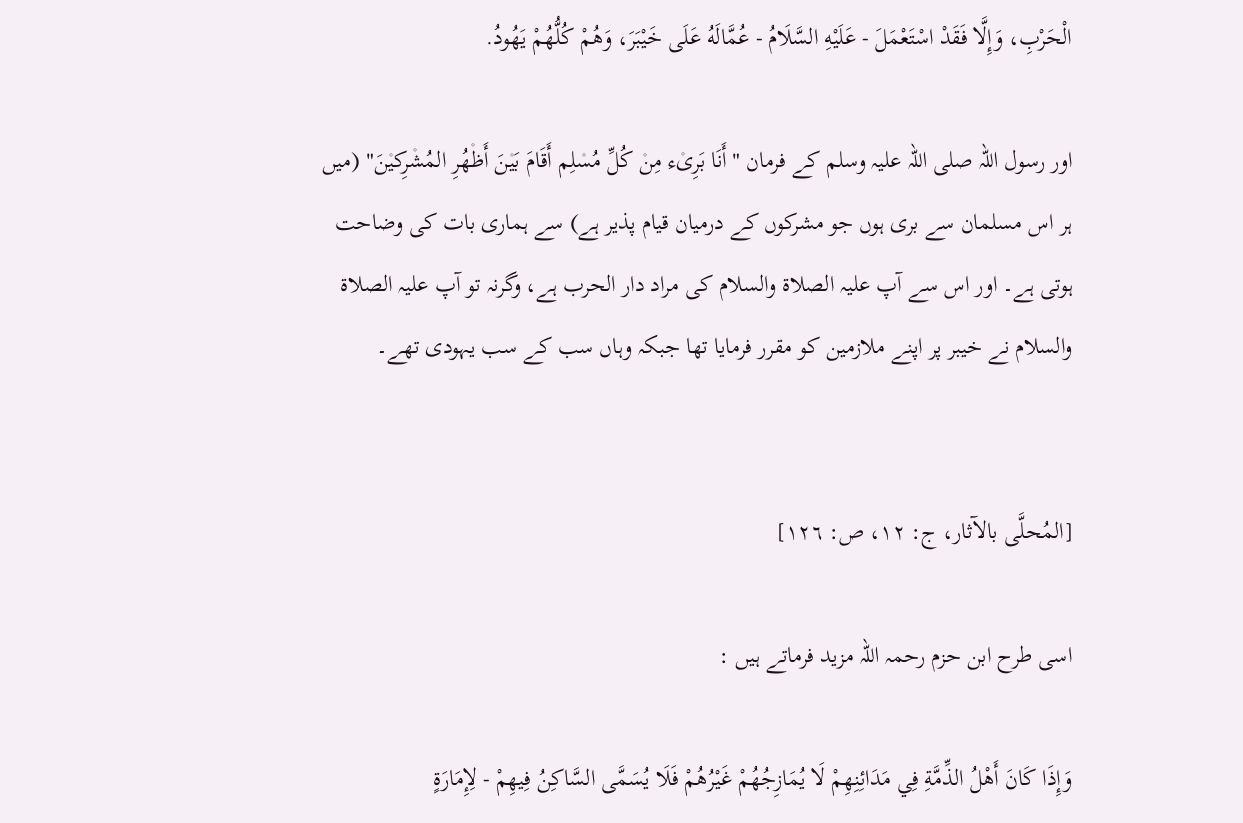الْحَرْبِ، وَإِلَّا فَقَدْ اسْتَعْمَلَ - عَلَيْهِ السَّلَامُ - عُمَّالَهُ عَلَى خَيْبَرَ، وَهُمْ كُلُّهُمْ يَهُودُ.

اور رسول اللہ صلی اللہ علیہ وسلم کے فرمان "أَنَا بَرِى۫ء مِن۫ كُلِّ مُس۫لِم أَقَامَ بَي۫نَ أَظ۫هُرِ المُش۫رِكي۫نَ" (میں ہر اس مسلمان سے بری ہوں جو مشرکوں کے درمیان قیام پذیر ہے) سے ہماری بات کی وضاحت ہوتی ہے۔ اور اس سے آپ علیہ الصلاۃ والسلام کی مراد دار الحرب ہے، وگرنہ تو آپ علیہ الصلاۃ والسلام نے خیبر پر اپنے ملازمین کو مقرر فرمایا تھا جبکہ وہاں سب کے سب یہودی تھے۔


[المُحلَّى بالآثار، ج: ١٢، ص: ١٢٦]

اسی طرح ابن حزم رحمہ اللہ مزید فرماتے ہیں :

وَإِذَا كَانَ أَهْلُ الذِّمَّةِ فِي مَدَائِنِهِمْ لَا يُمَازِجُهُمْ غَيْرُهُمْ فَلَا يُسَمَّى السَّاكِنُ فِيهِمْ - لِإِمَارَةٍ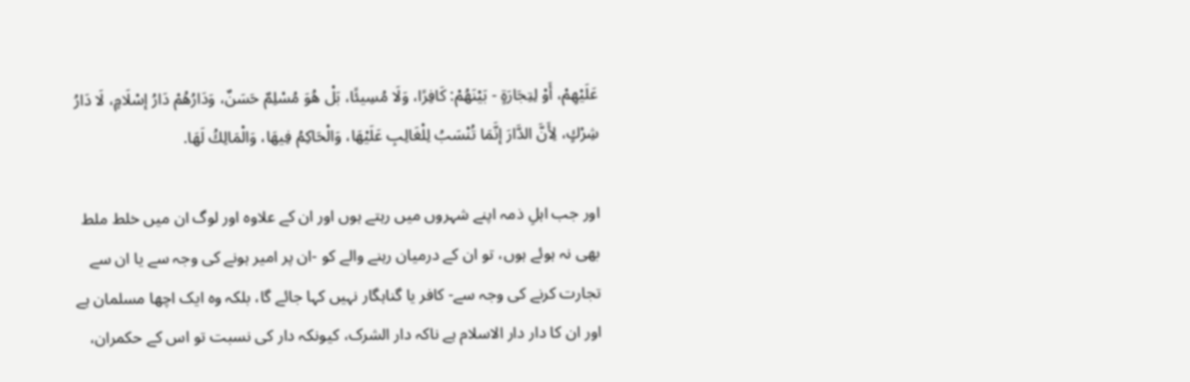عَلَيْهِمْ، أَوْ لِتِجَارَةٍ - بَيْنَهُمْ: كَافِرًا، وَلَا مُسِيئًا، بَلْ هُوَ مُسْلِمٌ حَسَنٌ، وَدَارُهُمْ دَارُ إسْلَامٍ، لَا دَارُ شِرْكٍ، لِأَنَّ الدَّارَ إنَّمَا تُنْسَبُ لِلْغَالِبِ عَلَيْهَا، وَالْحَاكِمُ فِيهَا، وَالْمَالِكُ لَهَا.

اور جب اہلِ ذمہ اپنے شہروں میں رہتے ہوں اور ان کے علاوہ اور لوگ ان میں خلط ملط بھی نہ ہوئے ہوں، تو ان کے درمیان رہنے والے کو -ان پر امیر ہونے کی وجہ سے یا ان سے تجارت کرنے کی وجہ سے- کافر یا گناہگار نہیں کہا جائے گا، بلکہ وہ ایک اچھا مسلمان ہے اور ان کا دار دار الاسلام ہے ناکہ دار الشرک، کیونکہ دار کی نسبت تو اس کے حکمران،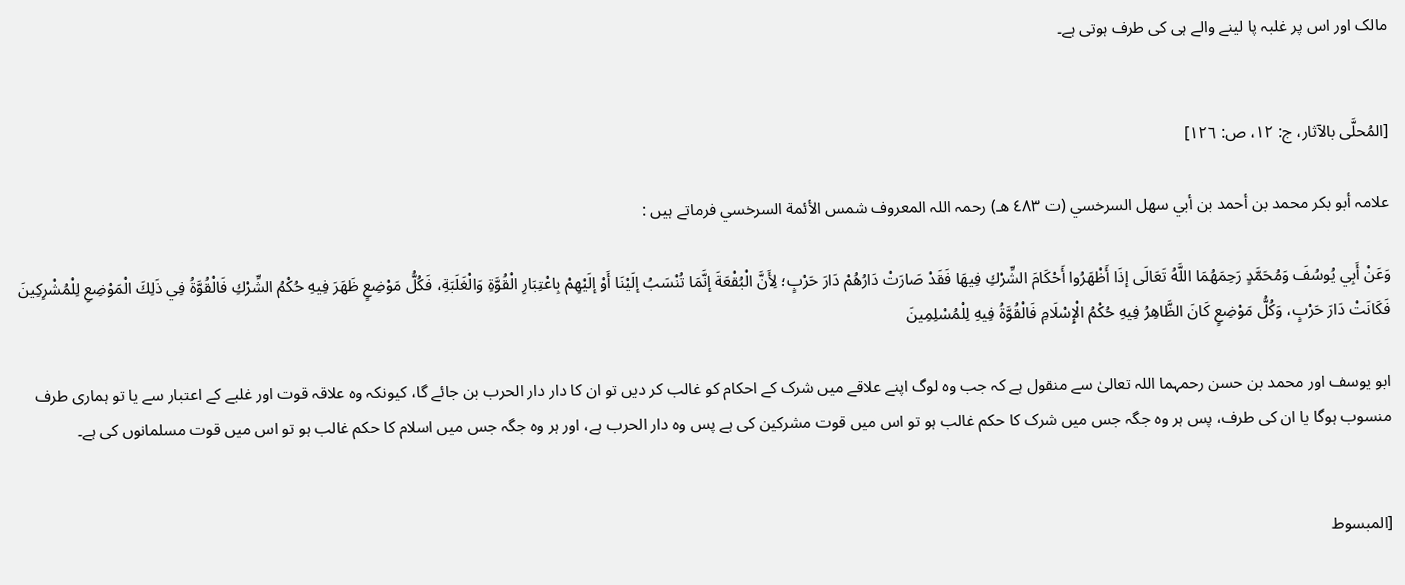مالک اور اس پر غلبہ پا لینے والے ہی کی طرف ہوتی ہے۔


[المُحلَّى بالآثار، ج: ١٢، ص: ١٢٦]

علامہ أبو بكر محمد بن أحمد بن أبي سهل السرخسي (ت ٤٨٣ هـ) رحمہ اللہ المعروف شمس الأئمة السرخسي فرماتے ہیں :

وَعَنْ أَبِي يُوسُفَ وَمُحَمَّدٍ رَحِمَهُمَا اللَّهُ تَعَالَى إذَا أَظْهَرُوا أَحْكَامَ الشِّرْكِ فِيهَا فَقَدْ صَارَتْ دَارُهُمْ دَارَ حَرْبٍ؛ لِأَنَّ الْبُقْعَةَ إنَّمَا تُنْسَبُ إلَيْنَا أَوْ إلَيْهِمْ بِاعْتِبَارِ الْقُوَّةِ وَالْغَلَبَةِ، فَكُلُّ مَوْضِعٍ ظَهَرَ فِيهِ حُكْمُ الشِّرْكِ فَالْقُوَّةُ فِي ذَلِكَ الْمَوْضِعِ لِلْمُشْرِكِينَ فَكَانَتْ دَارَ حَرْبٍ، وَكُلُّ مَوْضِعٍ كَانَ الظَّاهِرُ فِيهِ حُكْمُ الْإِسْلَامِ فَالْقُوَّةُ فِيهِ لِلْمُسْلِمِينَ

ابو یوسف اور محمد بن حسن رحمہما اللہ تعالیٰ سے منقول ہے کہ جب وہ لوگ اپنے علاقے میں شرک کے احکام کو غالب کر دیں تو ان کا دار دار الحرب بن جائے گا، کیونکہ وہ علاقہ قوت اور غلبے کے اعتبار سے یا تو ہماری طرف منسوب ہوگا یا ان کی طرف، پس ہر وہ جگہ جس میں شرک کا حکم غالب ہو تو اس میں قوت مشرکین کی ہے پس وہ دار الحرب ہے، اور ہر وہ جگہ جس میں اسلام کا حکم غالب ہو تو اس میں قوت مسلمانوں کی ہے۔


[المبسوط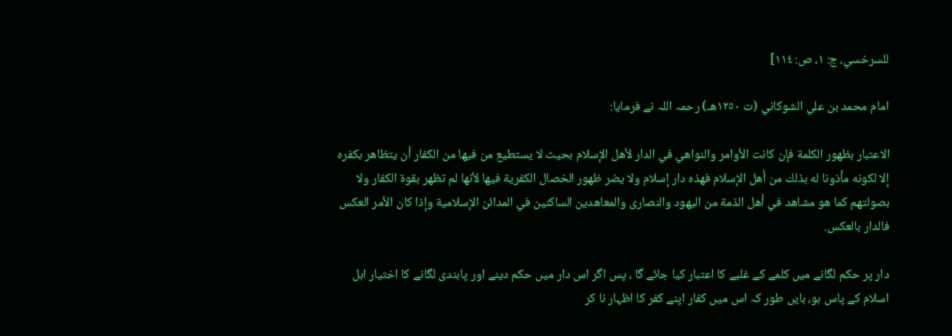للسرخسي، ج: ١، ص: ١١٤]

امام محمد بن علي الشوكاني (ت ١٢٥٠هـ) رحمہ اللہ نے فرمایا:

الاعتبار بظهور الكلمة فإن كانت الأوامر والنواهي في الدار لأهل الإسلام بحيث لا يستطيع من فيها من الكفار أن يتظاهر بكفره إلا لكونه مأذونا له بذلك من أهل الإسلام فهذه دار إسلام ولا يضر ظهور الخصال الكفرية فيها لأنها لم تظهر بقوة الكفار ولا بصولتهم كما هو مشاهد في أهل الذمة من اليهود والنصارى والمعاهدين الساكنين في المدائن الإسلامية وإذا كان الأمر العكس فالدار بالعكس.

دار پر حکم لگانے میں کلمے کے غلبے کا اعتبار کیا جائے گا ، پس اگر اس دار میں حکم دینے اور پابندی لگانے کا اختیار اہل اسلام کے پاس ہو، بایں طور کہ اس میں کفار اپنے کفر کا اظہار نا کر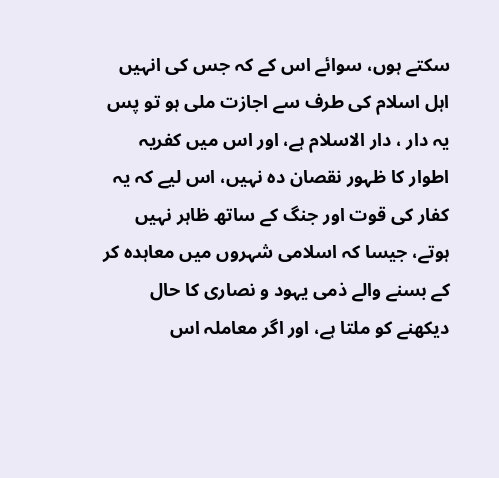سکتے ہوں، سوائے اس کے کہ جس کی انہیں اہل اسلام کی طرف سے اجازت ملی ہو تو پس یہ دار ، دار الاسلام ہے، اور اس میں کفریہ اطوار کا ظہور نقصان دہ نہیں، اس لیے کہ یہ کفار کی قوت اور جنگ کے ساتھ ظاہر نہیں ہوتے، جیسا کہ اسلامی شہروں میں معاہدہ کر کے بسنے والے ذمی یہود و نصاری کا حال دیکھنے کو ملتا ہے، اور اگر معاملہ اس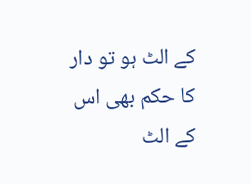کے الٹ ہو تو دار کا حکم بھی اس کے الٹ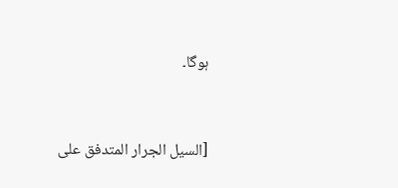ہوگا۔


[السيل الجرار المتدفق على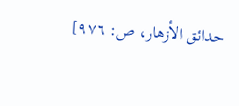حدائق الأزهار، ص: ٩٧٦]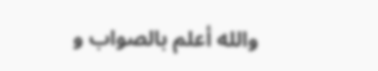والله أعلم بالصواب و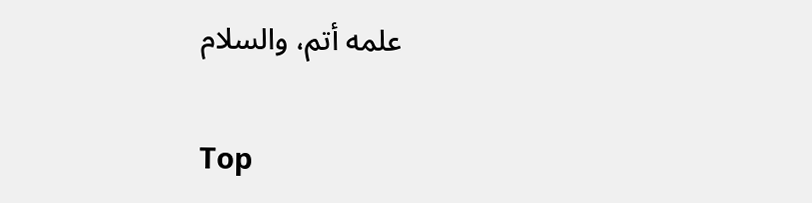علمه أتم، والسلام

Top